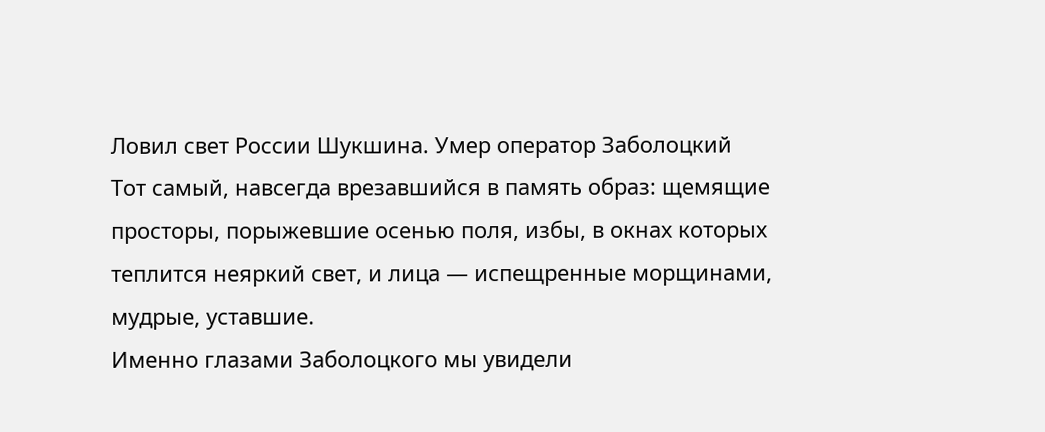Ловил свет России Шукшина. Умер оператор Заболоцкий
Тот самый, навсегда врезавшийся в память образ: щемящие просторы, порыжевшие осенью поля, избы, в окнах которых теплится неяркий свет, и лица — испещренные морщинами, мудрые, уставшие.
Именно глазами Заболоцкого мы увидели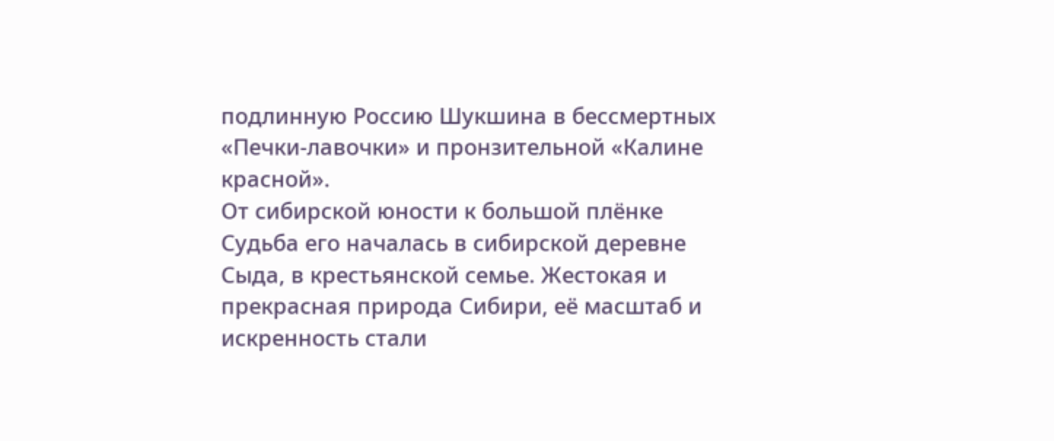подлинную Россию Шукшина в бессмертных «Печки-лавочки» и пронзительной «Калине красной».
От сибирской юности к большой плёнке
Судьба его началась в сибирской деревне Сыда, в крестьянской семье. Жестокая и прекрасная природа Сибири, её масштаб и искренность стали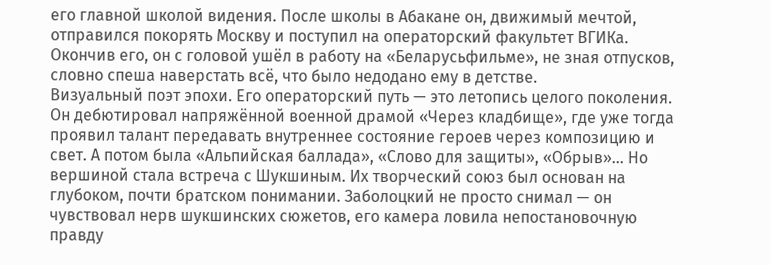его главной школой видения. После школы в Абакане он, движимый мечтой, отправился покорять Москву и поступил на операторский факультет ВГИКа. Окончив его, он с головой ушёл в работу на «Беларусьфильме», не зная отпусков, словно спеша наверстать всё, что было недодано ему в детстве.
Визуальный поэт эпохи. Его операторский путь — это летопись целого поколения. Он дебютировал напряжённой военной драмой «Через кладбище», где уже тогда проявил талант передавать внутреннее состояние героев через композицию и свет. А потом была «Альпийская баллада», «Слово для защиты», «Обрыв»... Но вершиной стала встреча с Шукшиным. Их творческий союз был основан на глубоком, почти братском понимании. Заболоцкий не просто снимал — он чувствовал нерв шукшинских сюжетов, его камера ловила непостановочную правду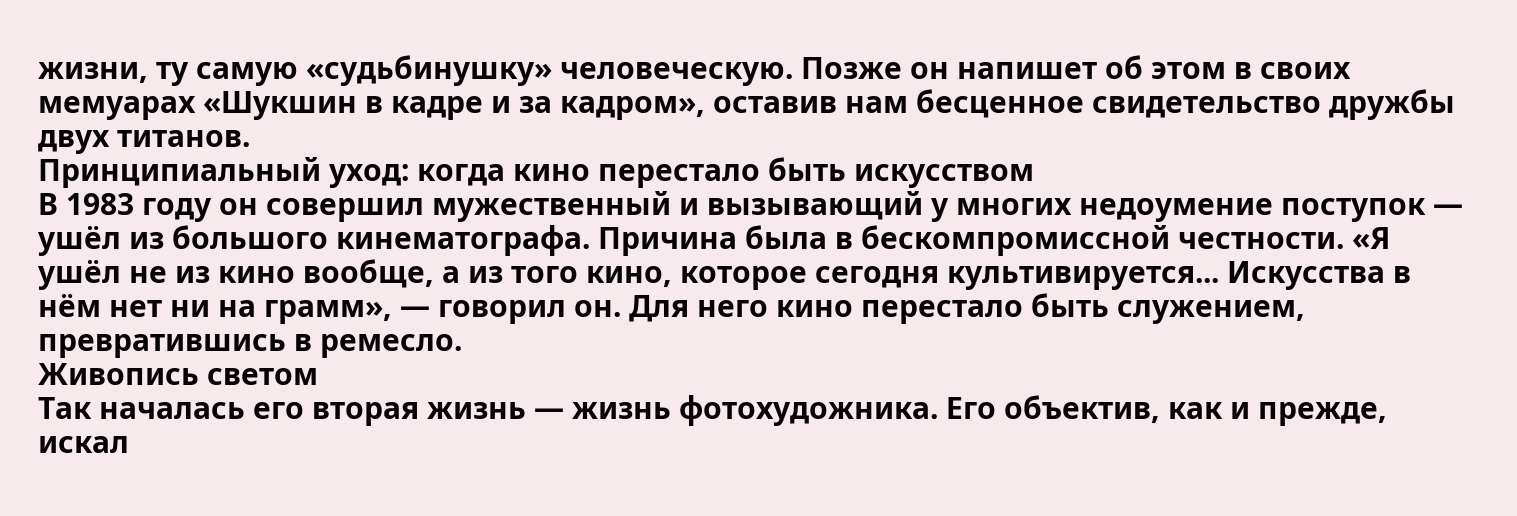жизни, ту самую «судьбинушку» человеческую. Позже он напишет об этом в своих мемуарах «Шукшин в кадре и за кадром», оставив нам бесценное свидетельство дружбы двух титанов.
Принципиальный уход: когда кино перестало быть искусством
В 1983 году он совершил мужественный и вызывающий у многих недоумение поступок — ушёл из большого кинематографа. Причина была в бескомпромиссной честности. «Я ушёл не из кино вообще, а из того кино, которое сегодня культивируется... Искусства в нём нет ни на грамм», — говорил он. Для него кино перестало быть служением, превратившись в ремесло.
Живопись светом
Так началась его вторая жизнь — жизнь фотохудожника. Его объектив, как и прежде, искал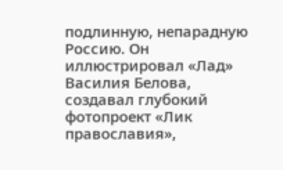подлинную, непарадную Россию. Он иллюстрировал «Лад» Василия Белова, создавал глубокий фотопроект «Лик православия»,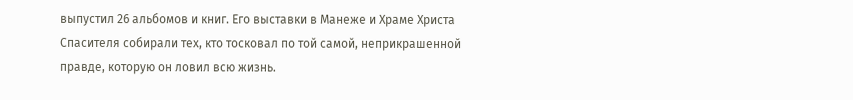выпустил 26 альбомов и книг. Его выставки в Манеже и Храме Христа Спасителя собирали тех, кто тосковал по той самой, неприкрашенной правде, которую он ловил всю жизнь.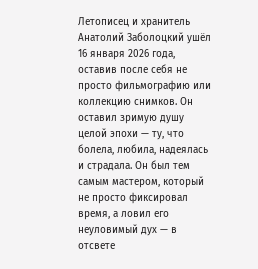Летописец и хранитель
Анатолий Заболоцкий ушёл 16 января 2026 года, оставив после себя не просто фильмографию или коллекцию снимков. Он оставил зримую душу целой эпохи — ту, что болела, любила, надеялась и страдала. Он был тем самым мастером, который не просто фиксировал время, а ловил его неуловимый дух — в отсвете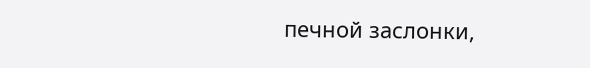печной заслонки,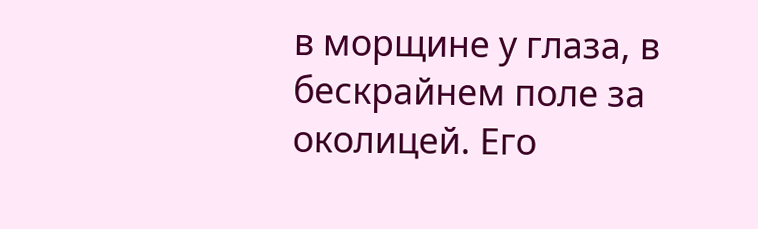в морщине у глаза, в бескрайнем поле за околицей. Его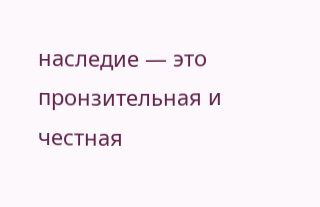наследие — это пронзительная и честная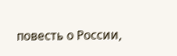повесть о России,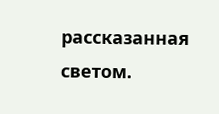рассказанная светом.